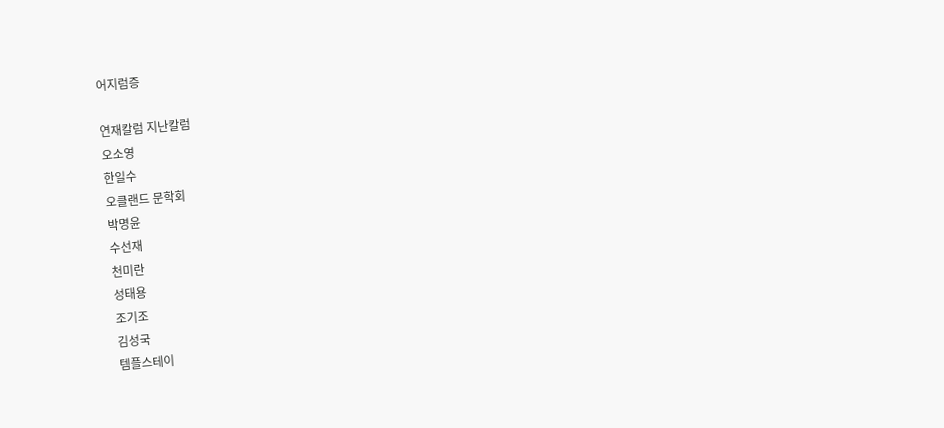어지럼증

연재칼럼 지난칼럼
오소영
한일수
오클랜드 문학회
박명윤
수선재
천미란
성태용
조기조
김성국
템플스테이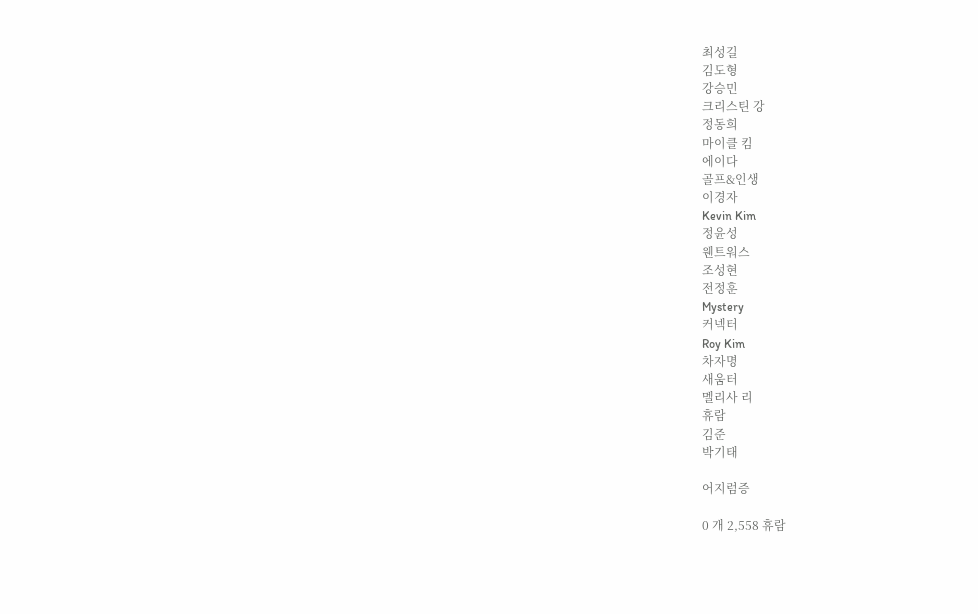최성길
김도형
강승민
크리스틴 강
정동희
마이클 킴
에이다
골프&인생
이경자
Kevin Kim
정윤성
웬트워스
조성현
전정훈
Mystery
커넥터
Roy Kim
차자명
새움터
멜리사 리
휴람
김준
박기태

어지럼증

0 개 2,558 휴람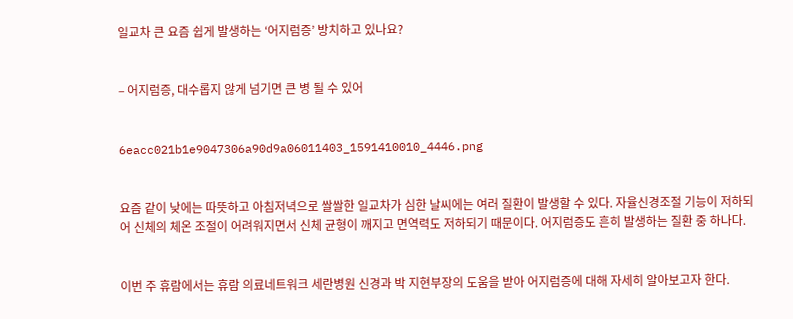일교차 큰 요즘 쉽게 발생하는 ‘어지럼증’ 방치하고 있나요?


– 어지럼증, 대수롭지 않게 넘기면 큰 병 될 수 있어


6eacc021b1e9047306a90d9a06011403_1591410010_4446.png


요즘 같이 낮에는 따뜻하고 아침저녁으로 쌀쌀한 일교차가 심한 날씨에는 여러 질환이 발생할 수 있다. 자율신경조절 기능이 저하되어 신체의 체온 조절이 어려워지면서 신체 균형이 깨지고 면역력도 저하되기 때문이다. 어지럼증도 흔히 발생하는 질환 중 하나다.


이번 주 휴람에서는 휴람 의료네트워크 세란병원 신경과 박 지현부장의 도움을 받아 어지럼증에 대해 자세히 알아보고자 한다.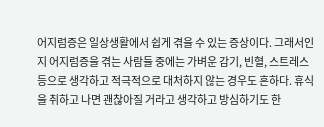어지럼증은 일상생활에서 쉽게 겪을 수 있는 증상이다. 그래서인지 어지럼증을 겪는 사람들 중에는 가벼운 감기, 빈혈, 스트레스 등으로 생각하고 적극적으로 대처하지 않는 경우도 흔하다. 휴식을 취하고 나면 괜찮아질 거라고 생각하고 방심하기도 한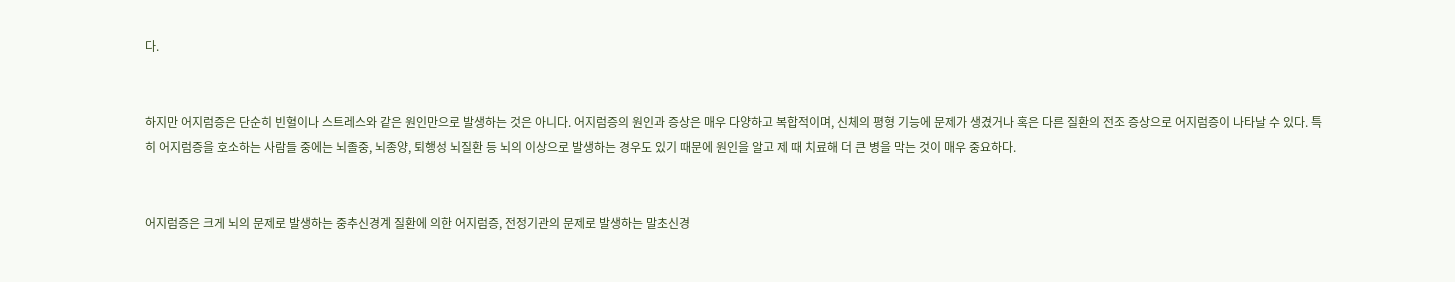다.


하지만 어지럼증은 단순히 빈혈이나 스트레스와 같은 원인만으로 발생하는 것은 아니다. 어지럼증의 원인과 증상은 매우 다양하고 복합적이며, 신체의 평형 기능에 문제가 생겼거나 혹은 다른 질환의 전조 증상으로 어지럼증이 나타날 수 있다. 특히 어지럼증을 호소하는 사람들 중에는 뇌졸중, 뇌종양, 퇴행성 뇌질환 등 뇌의 이상으로 발생하는 경우도 있기 때문에 원인을 알고 제 때 치료해 더 큰 병을 막는 것이 매우 중요하다.


어지럼증은 크게 뇌의 문제로 발생하는 중추신경계 질환에 의한 어지럼증, 전정기관의 문제로 발생하는 말초신경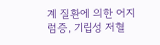계 질환에 의한 어지럼증, 기립성 저혈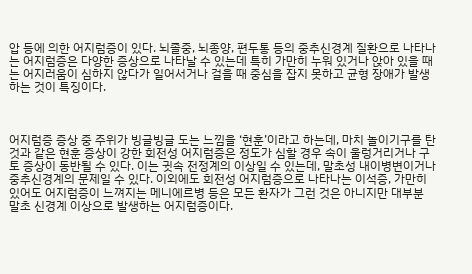압 등에 의한 어지럼증이 있다. 뇌졸중, 뇌종양, 편두통 등의 중추신경계 질환으로 나타나는 어지럼증은 다양한 증상으로 나타날 수 있는데 특히 가만히 누워 있거나 앉아 있을 때는 어지러움이 심하지 않다가 일어서거나 걸을 때 중심을 잡지 못하고 균형 장애가 발생하는 것이 특징이다.



어지럼증 증상 중 주위가 빙글빙글 도는 느낌을 ‘현훈’이라고 하는데, 마치 놀이기구를 탄 것과 같은 현훈 증상이 강한 회전성 어지럼증은 정도가 심할 경우 속이 울렁거리거나 구토 증상이 동반될 수 있다. 이는 귓속 전정계의 이상일 수 있는데, 말초성 내이병변이거나 중추신경계의 문제일 수 있다. 이외에도 회전성 어지럼증으로 나타나는 이석증, 가만히 있어도 어지럼증이 느껴지는 메니에르병 등은 모든 환자가 그런 것은 아니지만 대부분 말초 신경계 이상으로 발생하는 어지럼증이다.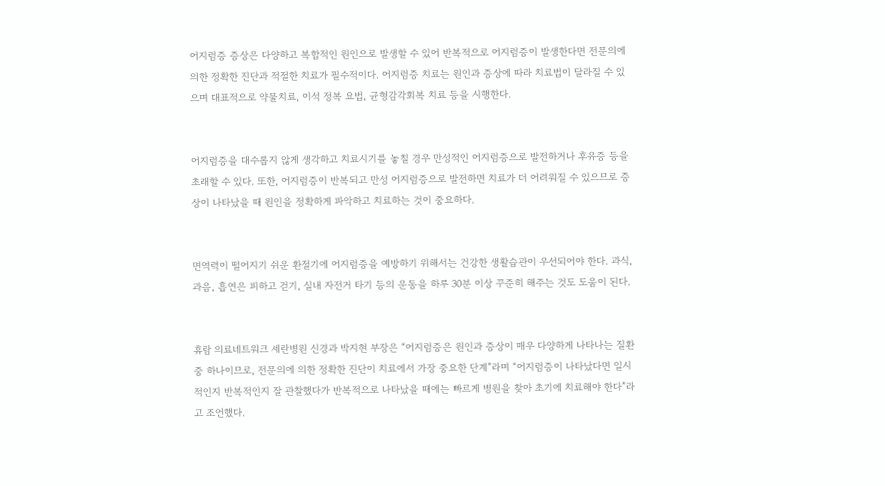어지럼증 증상은 다양하고 복합적인 원인으로 발생할 수 있어 반복적으로 어지럼증이 발생한다면 전문의에 의한 정확한 진단과 적절한 치료가 필수적이다. 어지럼증 치료는 원인과 증상에 따라 치료법이 달라질 수 있으며 대표적으로 약물치료, 이석 정복 요법, 균형감각회복 치료 등을 시행한다.


어지럼증을 대수롭지 않게 생각하고 치료시기를 놓칠 경우 만성적인 어지럼증으로 발전하거나 후유증 등을 초래할 수 있다. 또한, 어지럼증이 반복되고 만성 어지럼증으로 발전하면 치료가 더 어려워질 수 있으므로 증상이 나타났을 때 원인을 정확하게 파악하고 치료하는 것이 중요하다.


면역력이 떨어지기 쉬운 환절기에 어지럼증을 예방하기 위해서는 건강한 생활습관이 우선되어야 한다. 과식, 과음, 흡연은 피하고 걷기, 실내 자전거 타기 등의 운동을 하루 30분 이상 꾸준히 해주는 것도 도움이 된다.


휴람 의료네트워크 세란병원 신경과 박지현 부장은 “어지럼증은 원인과 증상이 매우 다양하게 나타나는 질환 중 하나이므로, 전문의에 의한 정확한 진단이 치료에서 가장 중요한 단계”라며 “어지럼증이 나타났다면 일시적인지 반복적인지 잘 관찰했다가 반복적으로 나타났을 때에는 빠르게 병원을 찾아 초기에 치료해야 한다”라고 조언했다.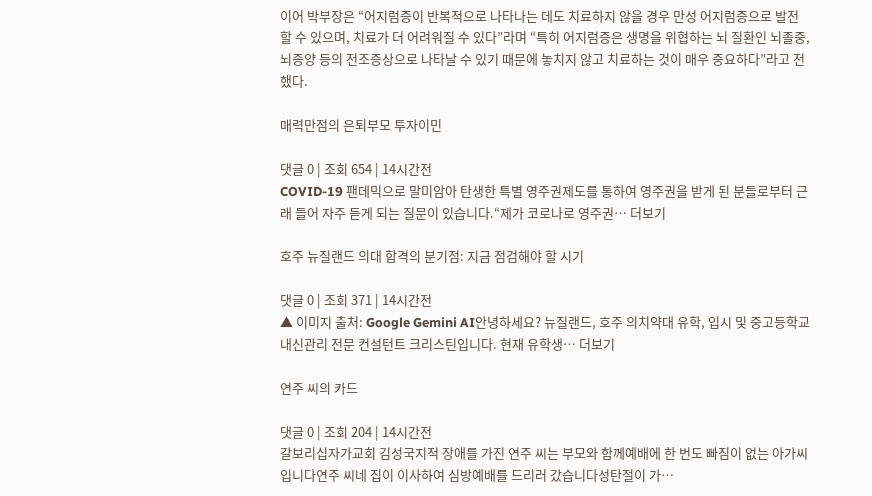이어 박부장은 “어지럼증이 반복적으로 나타나는 데도 치료하지 않을 경우 만성 어지럼증으로 발전할 수 있으며, 치료가 더 어려워질 수 있다”라며 “특히 어지럼증은 생명을 위협하는 뇌 질환인 뇌졸중, 뇌종양 등의 전조증상으로 나타날 수 있기 때문에 놓치지 않고 치료하는 것이 매우 중요하다”라고 전했다.

매력만점의 은퇴부모 투자이민

댓글 0 | 조회 654 | 14시간전
COVID-19 팬데믹으로 말미암아 탄생한 특별 영주권제도를 통하여 영주권을 받게 된 분들로부터 근래 들어 자주 듣게 되는 질문이 있습니다.“제가 코로나로 영주권… 더보기

호주 뉴질랜드 의대 합격의 분기점: 지금 점검해야 할 시기

댓글 0 | 조회 371 | 14시간전
▲ 이미지 출처: Google Gemini AI안녕하세요? 뉴질랜드, 호주 의치약대 유학, 입시 및 중고등학교 내신관리 전문 컨설턴트 크리스틴입니다. 현재 유학생… 더보기

연주 씨의 카드

댓글 0 | 조회 204 | 14시간전
갈보리십자가교회 김성국지적 장애를 가진 연주 씨는 부모와 함께예배에 한 번도 빠짐이 없는 아가씨입니다연주 씨네 집이 이사하여 심방예배를 드리러 갔습니다성탄절이 가…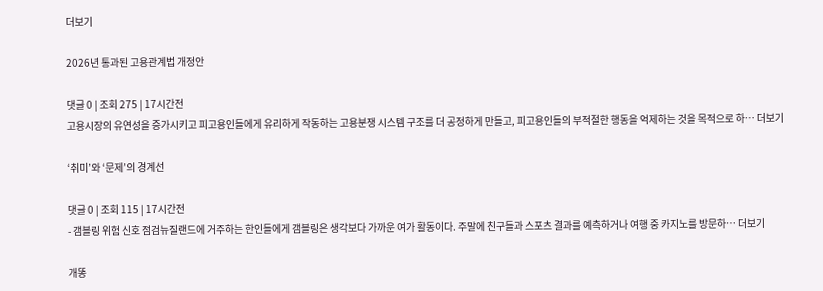더보기

2026년 통과된 고용관계법 개정안

댓글 0 | 조회 275 | 17시간전
고용시장의 유연성을 증가시키고 피고용인들에게 유리하게 작동하는 고용분쟁 시스템 구조를 더 공정하게 만들고, 피고용인들의 부적절한 행동을 억제하는 것을 목적으로 하… 더보기

‘취미’와 ‘문제’의 경계선

댓글 0 | 조회 115 | 17시간전
- 갬블링 위험 신호 점검뉴질랜드에 거주하는 한인들에게 갬블링은 생각보다 가까운 여가 활동이다. 주말에 친구들과 스포츠 결과를 예측하거나 여행 중 카지노를 방문하… 더보기

개똥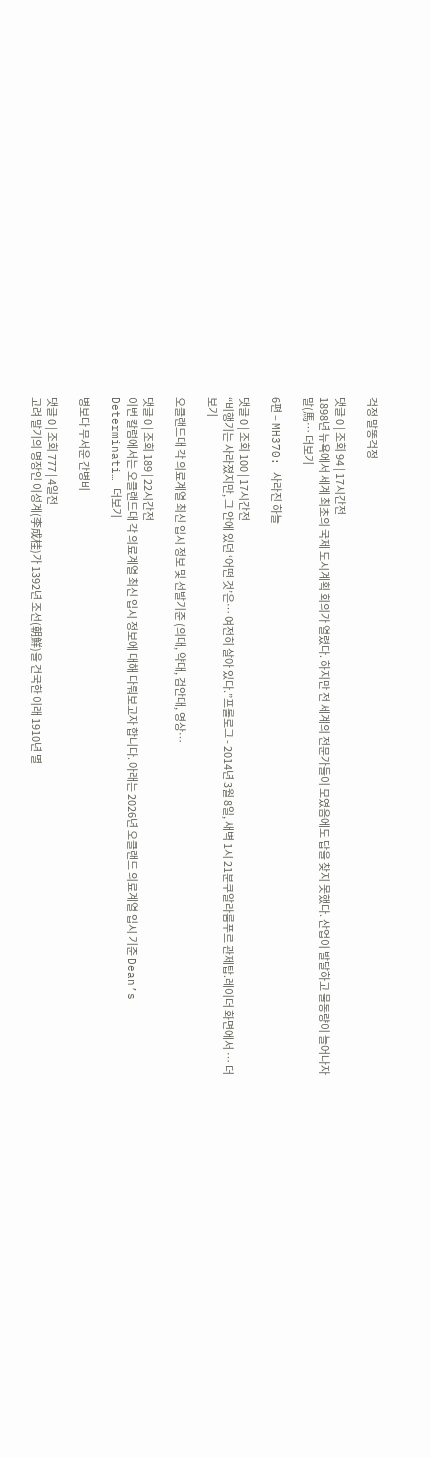걱정 말똥걱정

댓글 0 | 조회 94 | 17시간전
1898년 뉴욕에서 세계 최초의 국제 도시계획 회의가 열렸다. 하지만 전 세계의 전문가들이 모였음에도 답을 찾지 못했다. 산업이 발달하고 물동량이 늘어나자 말(馬… 더보기

6편 – MH370: 사라진 하늘

댓글 0 | 조회 100 | 17시간전
“비행기는 사라졌지만, 그 안에 있던 ‘어떤 것’은… 여전히 살아 있다.”프롤로그 - 2014년 3월 8일, 새벽 1시 21분쿠알라룸푸르 관제탑.레이더 화면에서 … 더보기

오클랜드대 각 의료계열 최신 입시 정보 및 선발기준 (의대, 약대, 검안대, 영상…

댓글 0 | 조회 189 | 22시간전
이번 칼럼에서는 오클랜드대 각 의료계열 최신 입시 정보에 대해 다뤄보고자 합니다. 아래는 2026년 오클랜드 의료계열 입시 기준 Dean’s Determinati… 더보기

병보다 무서운 간병비

댓글 0 | 조회 777 | 4일전
고려 말기의 명장인 이성계(李成桂)가 1392년 조선(朝鮮)을 건국한 이래 1910년 멸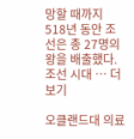망할 때까지 518년 동안 조선은 총 27명의 왕을 배출했다. 조선 시대 … 더보기

오클랜드대 의료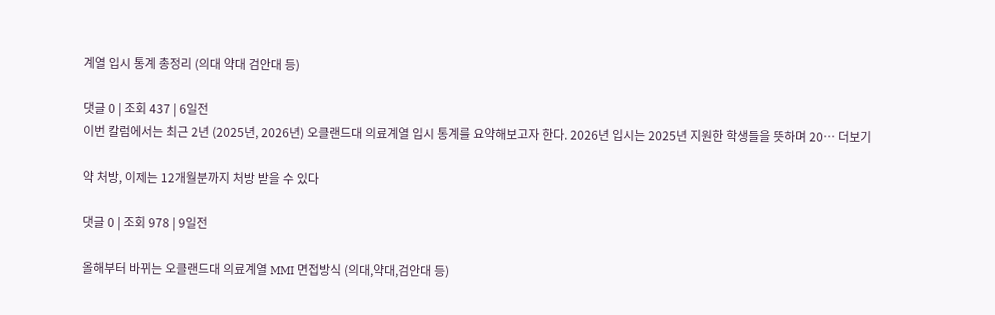계열 입시 통계 총정리 (의대 약대 검안대 등)

댓글 0 | 조회 437 | 6일전
이번 칼럼에서는 최근 2년 (2025년, 2026년) 오클랜드대 의료계열 입시 통계를 요약해보고자 한다. 2026년 입시는 2025년 지원한 학생들을 뜻하며 20… 더보기

약 처방, 이제는 12개월분까지 처방 받을 수 있다

댓글 0 | 조회 978 | 9일전

올해부터 바뀌는 오클랜드대 의료계열 MMI 면접방식 (의대,약대,검안대 등)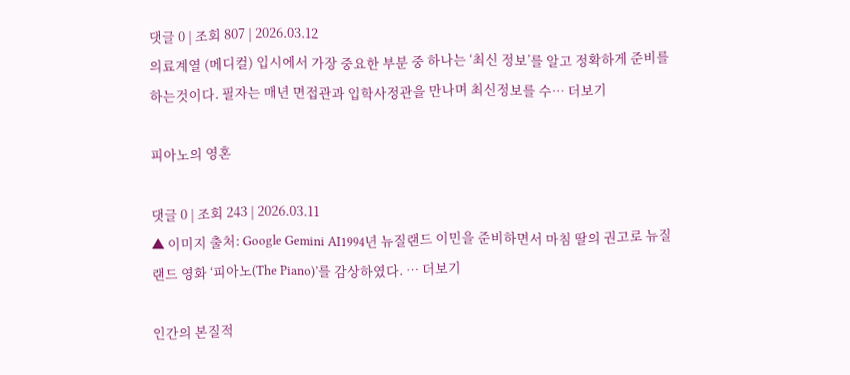댓글 0 | 조회 807 | 2026.03.12
의료계열 (메디컬) 입시에서 가장 중요한 부분 중 하나는 ‘최신 정보’를 알고 정확하게 준비를 하는것이다. 필자는 매년 면접관과 입학사정관을 만나며 최신정보를 수… 더보기

피아노의 영혼

댓글 0 | 조회 243 | 2026.03.11
▲ 이미지 출처: Google Gemini AI1994년 뉴질랜드 이민을 준비하면서 마침 딸의 권고로 뉴질랜드 영화 ‘피아노(The Piano)’를 감상하였다. … 더보기

인간의 본질적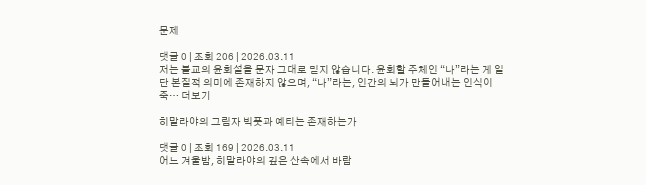문제

댓글 0 | 조회 206 | 2026.03.11
저는 불교의 윤회설을 문자 그대로 믿지 않습니다. 윤회할 주체인 “나”라는 게 일단 본질적 의미에 존재하지 않으며, “나”라는, 인간의 뇌가 만들어내는 인식이 죽… 더보기

히말라야의 그림자 빅풋과 예티는 존재하는가

댓글 0 | 조회 169 | 2026.03.11
어느 겨울밤, 히말라야의 깊은 산속에서 바람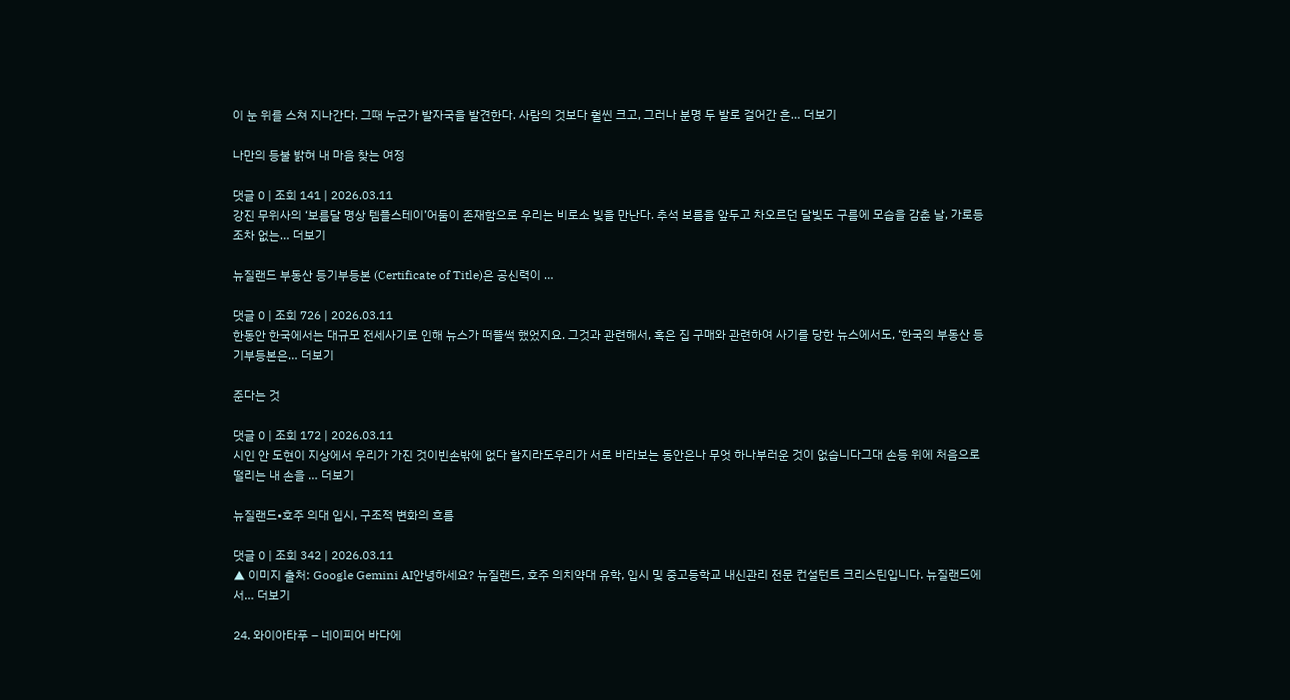이 눈 위를 스쳐 지나간다. 그때 누군가 발자국을 발견한다. 사람의 것보다 훨씬 크고, 그러나 분명 두 발로 걸어간 흔… 더보기

나만의 등불 밝혀 내 마음 찾는 여정

댓글 0 | 조회 141 | 2026.03.11
강진 무위사의 ‘보름달 명상 템플스테이’어둠이 존재함으로 우리는 비로소 빛을 만난다. 추석 보름을 앞두고 차오르던 달빛도 구름에 모습을 감춘 날, 가로등조차 없는… 더보기

뉴질랜드 부동산 등기부등본 (Certificate of Title)은 공신력이 …

댓글 0 | 조회 726 | 2026.03.11
한동안 한국에서는 대규모 전세사기로 인해 뉴스가 떠뜰썩 했었지요. 그것과 관련해서, 혹은 집 구매와 관련하여 사기를 당한 뉴스에서도, ‘한국의 부동산 등기부등본은… 더보기

준다는 것

댓글 0 | 조회 172 | 2026.03.11
시인 안 도현이 지상에서 우리가 가진 것이빈손밖에 없다 할지라도우리가 서로 바라보는 동안은나 무엇 하나부러운 것이 없습니다그대 손등 위에 처음으로떨리는 내 손을 … 더보기

뉴질랜드•호주 의대 입시, 구조적 변화의 흐름

댓글 0 | 조회 342 | 2026.03.11
▲ 이미지 출처: Google Gemini AI안녕하세요? 뉴질랜드, 호주 의치약대 유학, 입시 및 중고등학교 내신관리 전문 컨설턴트 크리스틴입니다. 뉴질랜드에서… 더보기

24. 와이아타푸 – 네이피어 바다에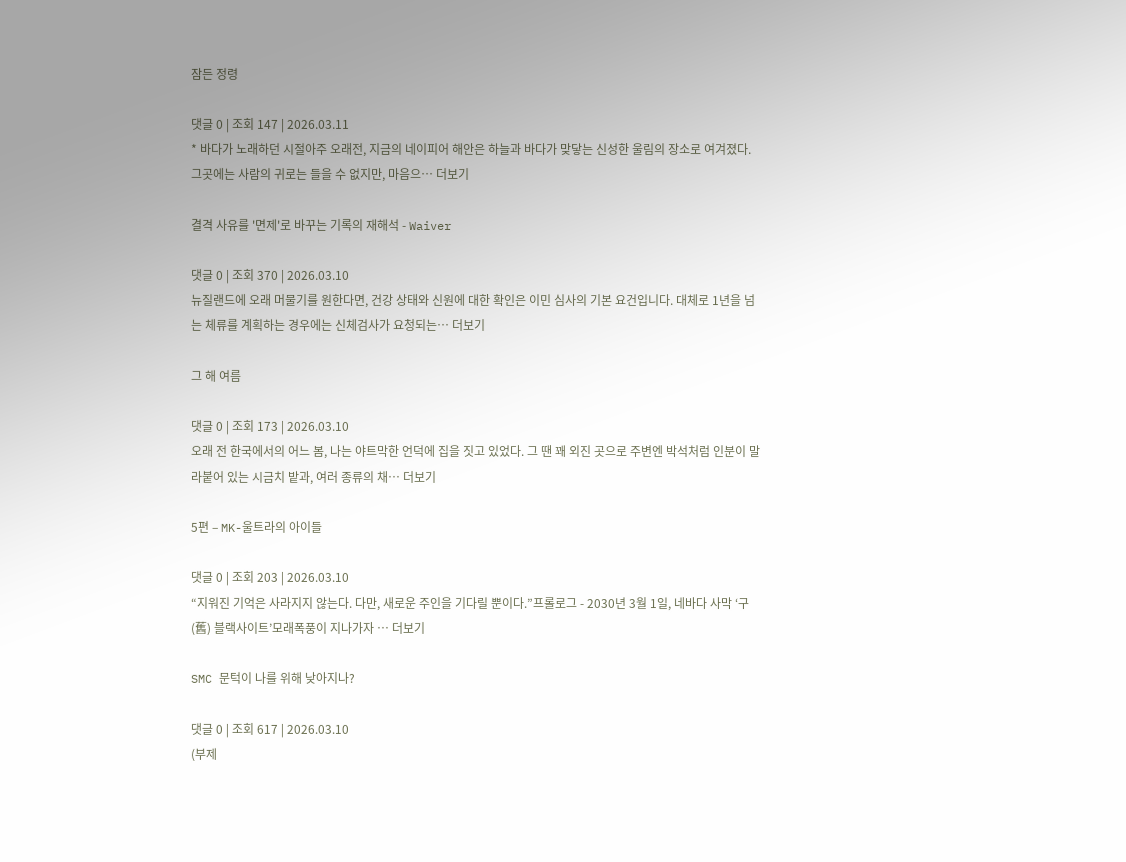잠든 정령

댓글 0 | 조회 147 | 2026.03.11
* 바다가 노래하던 시절아주 오래전, 지금의 네이피어 해안은 하늘과 바다가 맞닿는 신성한 울림의 장소로 여겨졌다. 그곳에는 사람의 귀로는 들을 수 없지만, 마음으… 더보기

결격 사유를 '면제'로 바꾸는 기록의 재해석 - Waiver

댓글 0 | 조회 370 | 2026.03.10
뉴질랜드에 오래 머물기를 원한다면, 건강 상태와 신원에 대한 확인은 이민 심사의 기본 요건입니다. 대체로 1년을 넘는 체류를 계획하는 경우에는 신체검사가 요청되는… 더보기

그 해 여름

댓글 0 | 조회 173 | 2026.03.10
오래 전 한국에서의 어느 봄, 나는 야트막한 언덕에 집을 짓고 있었다. 그 땐 꽤 외진 곳으로 주변엔 박석처럼 인분이 말라붙어 있는 시금치 밭과, 여러 종류의 채… 더보기

5편 – MK-울트라의 아이들

댓글 0 | 조회 203 | 2026.03.10
“지워진 기억은 사라지지 않는다. 다만, 새로운 주인을 기다릴 뿐이다.”프롤로그 - 2030년 3월 1일, 네바다 사막 ‘구(舊) 블랙사이트’모래폭풍이 지나가자 … 더보기

SMC 문턱이 나를 위해 낮아지나?

댓글 0 | 조회 617 | 2026.03.10
(부제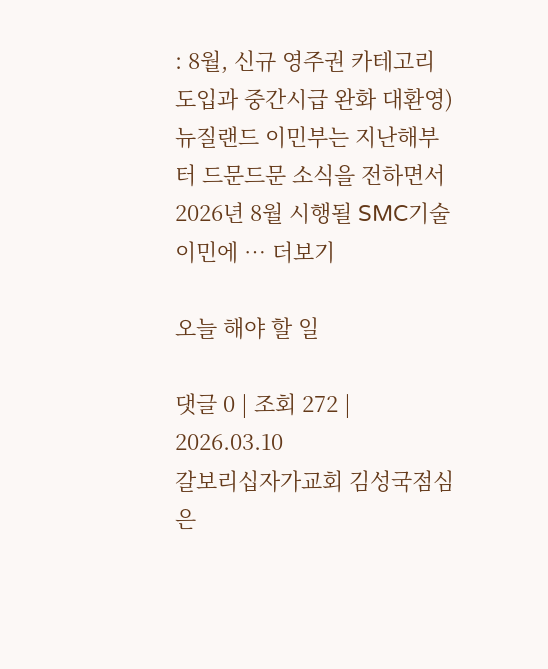: 8월, 신규 영주권 카테고리 도입과 중간시급 완화 대환영)뉴질랜드 이민부는 지난해부터 드문드문 소식을 전하면서 2026년 8월 시행될 SMC기술이민에 … 더보기

오늘 해야 할 일

댓글 0 | 조회 272 | 2026.03.10
갈보리십자가교회 김성국점심은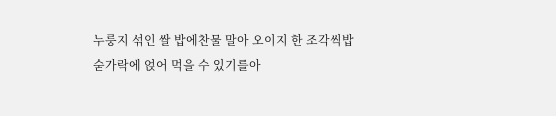누룽지 섞인 쌀 밥에찬물 말아 오이지 한 조각씩밥 숟가락에 얹어 먹을 수 있기를아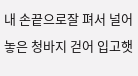내 손끝으로잘 펴서 널어놓은 청바지 걷어 입고햇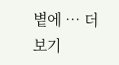볕에 … 더보기